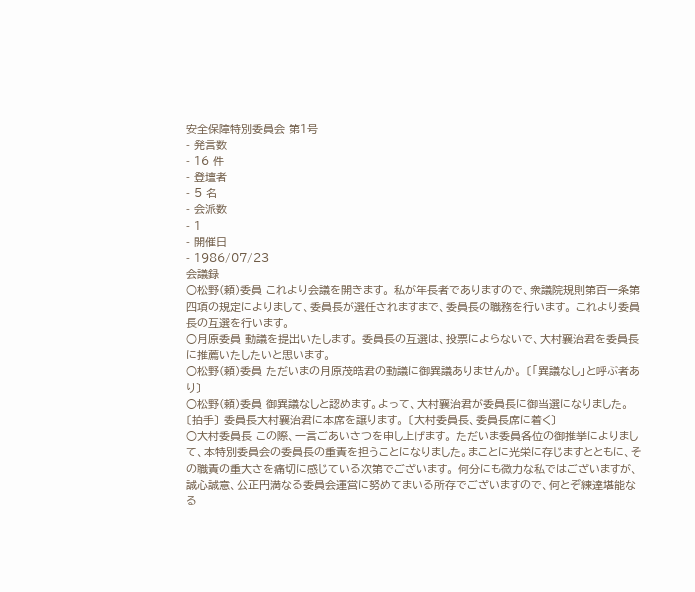安全保障特別委員会 第1号
- 発言数
- 16 件
- 登壇者
- 5 名
- 会派数
- 1
- 開催日
- 1986/07/23
会議録
○松野(頼)委員 これより会議を開きます。 私が年長者でありますので、衆議院規則第百一条第四項の規定によりまして、委員長が選任されますまで、委員長の職務を行います。 これより委員長の互選を行います。
○月原委員 動議を提出いたします。 委員長の互選は、投票によらないで、大村襄治君を委員長に推薦いたしたいと思います。
○松野(頼)委員 ただいまの月原茂皓君の動議に御異議ありませんか。 〔「異議なし」と呼ぶ者あり〕
○松野(頼)委員 御異議なしと認めます。よって、大村襄治君が委員長に御当選になりました。 〔拍手〕 委員長大村襄治君に本席を譲ります。 〔大村委員長、委員長席に着く〕
○大村委員長 この際、一言ごあいさつを申し上げます。 ただいま委員各位の御推挙によりまして、本特別委員会の委員長の重責を担うことになりました。まことに光栄に存じますとともに、その職責の重大さを痛切に感じている次第でございます。 何分にも微力な私ではございますが、誠心誠意、公正円満なる委員会運営に努めてまいる所存でございますので、何とぞ練達堪能なる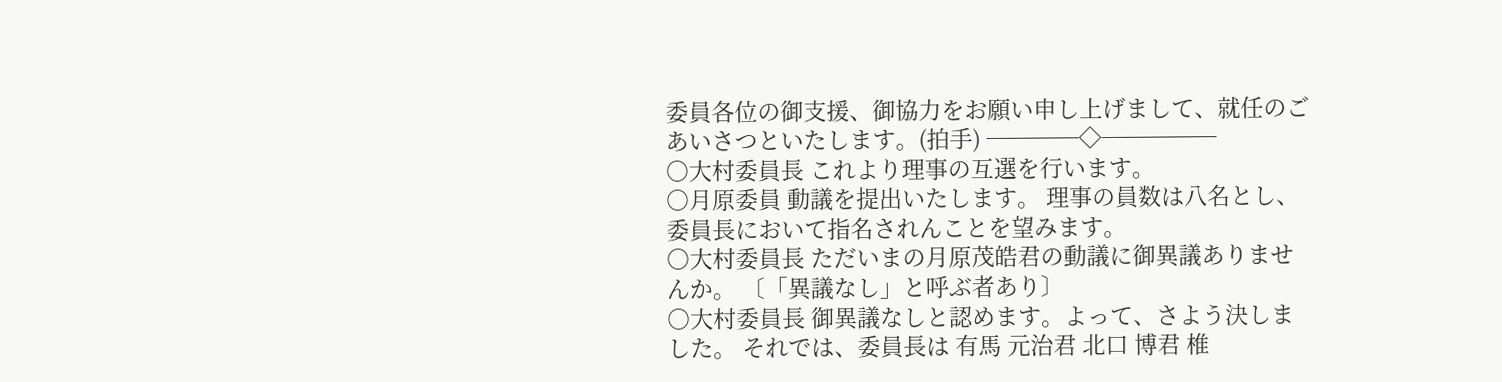委員各位の御支援、御協力をお願い申し上げまして、就任のごあいさつといたします。(拍手) ────◇─────
○大村委員長 これより理事の互選を行います。
○月原委員 動議を提出いたします。 理事の員数は八名とし、委員長において指名されんことを望みます。
○大村委員長 ただいまの月原茂皓君の動議に御異議ありませんか。 〔「異議なし」と呼ぶ者あり〕
○大村委員長 御異議なしと認めます。よって、さよう決しました。 それでは、委員長は 有馬 元治君 北口 博君 椎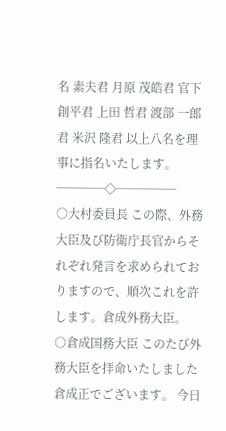名 素夫君 月原 茂皓君 官下 創平君 上田 哲君 渡部 一郎君 米沢 隆君 以上八名を理事に指名いたします。 ────◇─────
○大村委員長 この際、外務大臣及び防衛庁長官からそれぞれ発言を求められておりますので、順次これを許します。倉成外務大臣。
○倉成国務大臣 このたび外務大臣を拝命いたしました倉成正でございます。 今日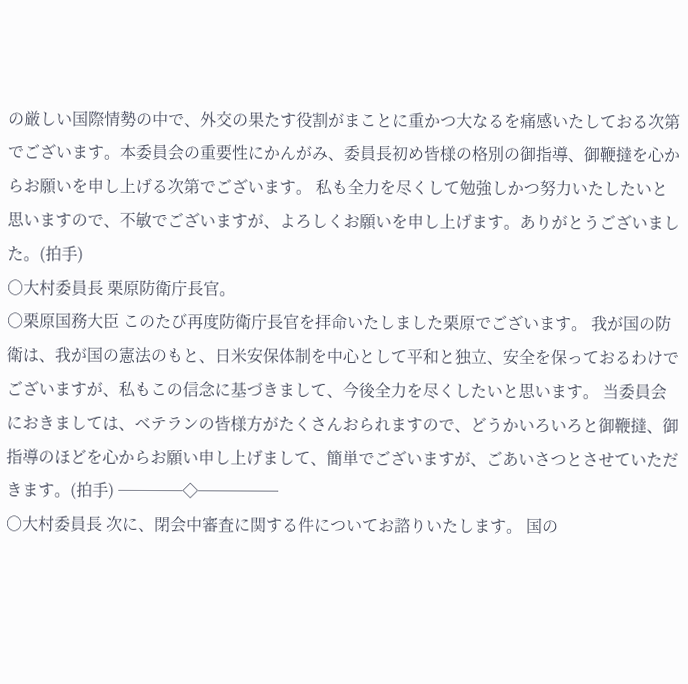の厳しい国際情勢の中で、外交の果たす役割がまことに重かつ大なるを痛感いたしておる次第でございます。本委員会の重要性にかんがみ、委員長初め皆様の格別の御指導、御鞭撻を心からお願いを申し上げる次第でございます。 私も全力を尽くして勉強しかつ努力いたしたいと思いますので、不敏でございますが、よろしくお願いを申し上げます。ありがとうございました。(拍手)
○大村委員長 栗原防衛庁長官。
○栗原国務大臣 このたび再度防衛庁長官を拝命いたしました栗原でございます。 我が国の防衛は、我が国の憲法のもと、日米安保体制を中心として平和と独立、安全を保っておるわけでございますが、私もこの信念に基づきまして、今後全力を尽くしたいと思います。 当委員会におきましては、ベテランの皆様方がたくさんおられますので、どうかいろいろと御鞭撻、御指導のほどを心からお願い申し上げまして、簡単でございますが、ごあいさつとさせていただきます。(拍手) ────◇─────
○大村委員長 次に、閉会中審査に関する件についてお諮りいたします。 国の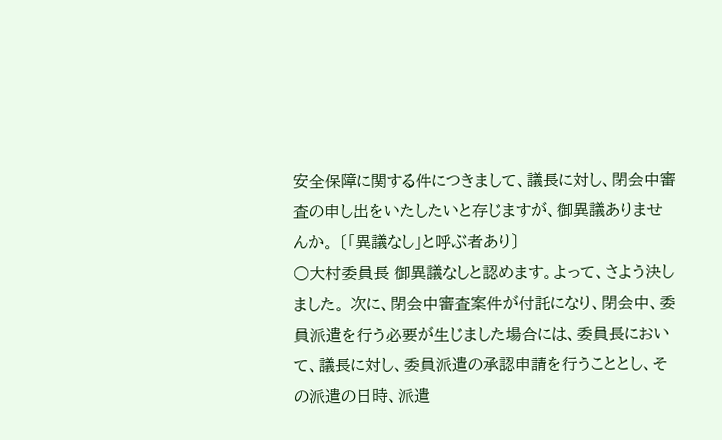安全保障に関する件につきまして、議長に対し、閉会中審査の申し出をいたしたいと存じますが、御異議ありませんか。 〔「異議なし」と呼ぶ者あり〕
○大村委員長 御異議なしと認めます。よって、さよう決しました。 次に、閉会中審査案件が付託になり、閉会中、委員派遣を行う必要が生じました場合には、委員長において、議長に対し、委員派遣の承認申請を行うこととし、その派遣の日時、派遣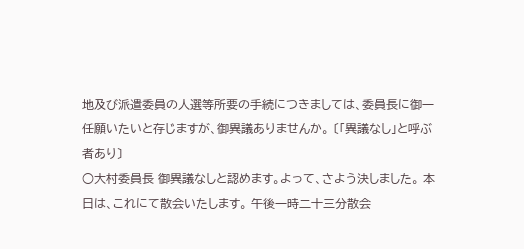地及び派遣委員の人選等所要の手続につきましては、委員長に御一任願いたいと存じますが、御異議ありませんか。 〔「異議なし」と呼ぶ者あり〕
○大村委員長 御異議なしと認めます。よって、さよう決しました。 本日は、これにて散会いたします。 午後一時二十三分散会